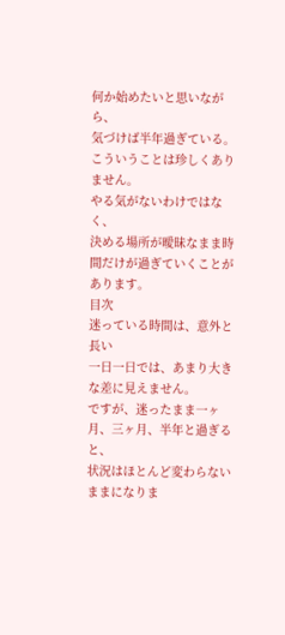何か始めたいと思いながら、
気づけば半年過ぎている。
こういうことは珍しくありません。
やる気がないわけではなく、
決める場所が曖昧なまま時間だけが過ぎていくことがあります。
目次
迷っている時間は、意外と長い
一日一日では、あまり大きな差に見えません。
ですが、迷ったまま一ヶ月、三ヶ月、半年と過ぎると、
状況はほとんど変わらないままになりま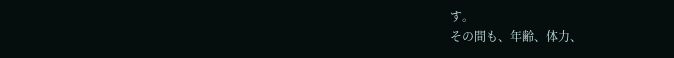す。
その間も、年齢、体力、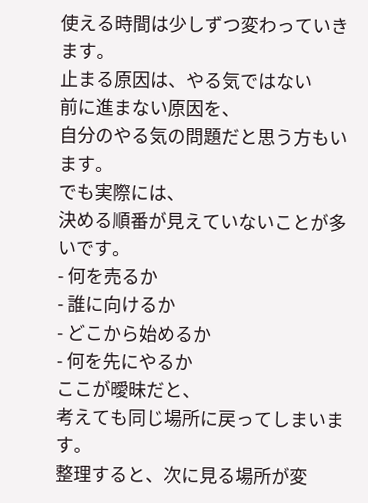使える時間は少しずつ変わっていきます。
止まる原因は、やる気ではない
前に進まない原因を、
自分のやる気の問題だと思う方もいます。
でも実際には、
決める順番が見えていないことが多いです。
- 何を売るか
- 誰に向けるか
- どこから始めるか
- 何を先にやるか
ここが曖昧だと、
考えても同じ場所に戻ってしまいます。
整理すると、次に見る場所が変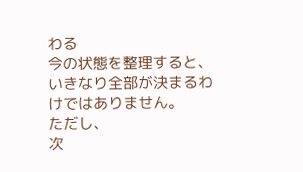わる
今の状態を整理すると、
いきなり全部が決まるわけではありません。
ただし、
次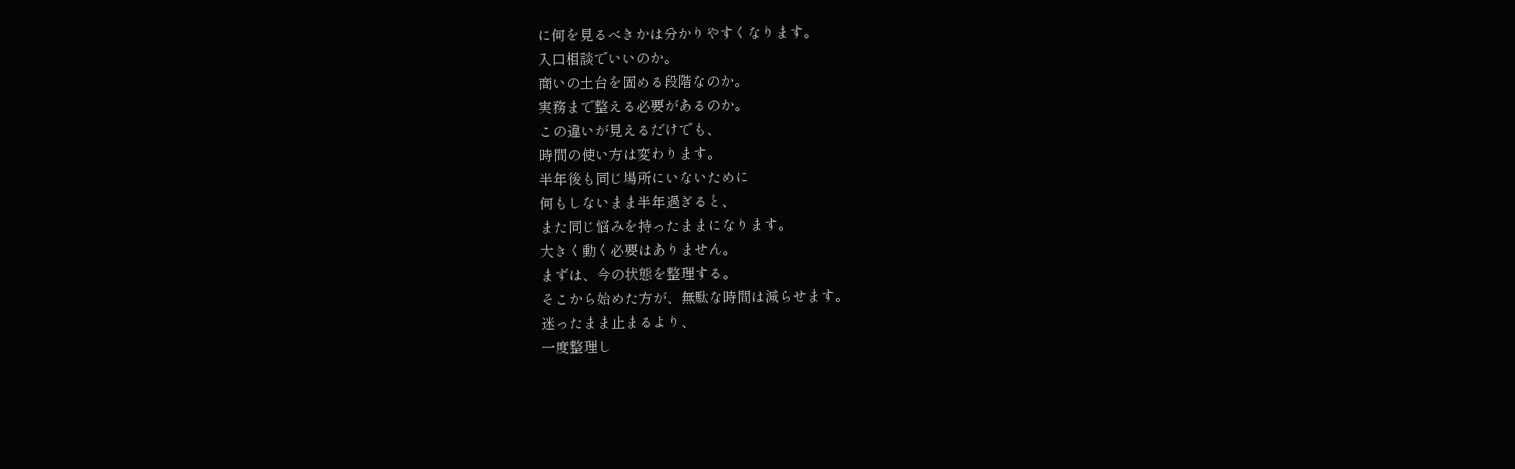に何を見るべきかは分かりやすくなります。
入口相談でいいのか。
商いの土台を固める段階なのか。
実務まで整える必要があるのか。
この違いが見えるだけでも、
時間の使い方は変わります。
半年後も同じ場所にいないために
何もしないまま半年過ぎると、
また同じ悩みを持ったままになります。
大きく動く必要はありません。
まずは、今の状態を整理する。
そこから始めた方が、無駄な時間は減らせます。
迷ったまま止まるより、
一度整理し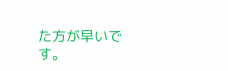た方が早いです。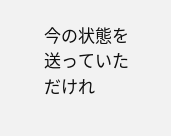今の状態を送っていただけれ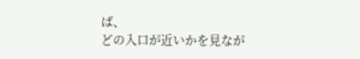ば、
どの入口が近いかを見なが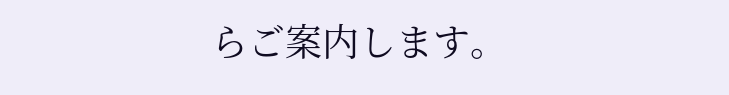らご案内します。